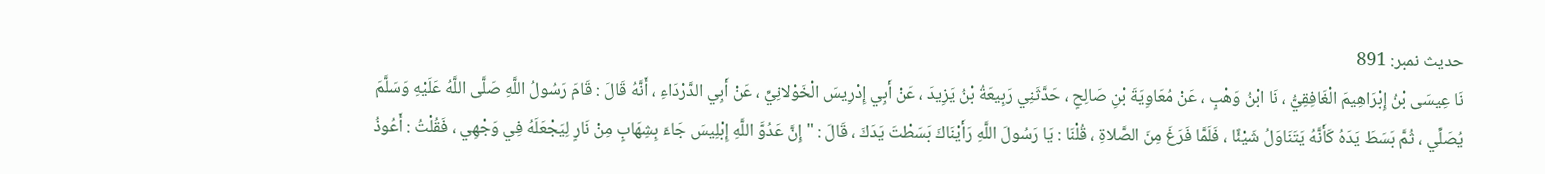حدیث نمبر: 891
نَا عِيسَى بْنُ إِبْرَاهِيمَ الْغَافِقِيُّ ، نَا ابْنُ وَهْبٍ ، عَنْ مُعَاوِيَةَ بْنِ صَالِحٍ ، حَدَّثَنِي رَبِيعَةُ بْنُ يَزِيدَ ، عَنْ أَبِي إِدْرِيسَ الْخَوْلانِيِّ ، عَنْ أَبِي الدَّرْدَاءِ ، أَنَّهُ قَالَ : قَامَ رَسُولُ اللَّهِ صَلَّى اللَّهُ عَلَيْهِ وَسَلَّمَ يُصَلِّي ، ثُمَّ بَسَطَ يَدَهُ كَأَنَّهُ يَتَنَاوَلُ شَيْئًا ، فَلَمَّا فَرَغَ مِنَ الصَّلاةِ ، قُلْنَا : يَا رَسُولَ اللَّهِ رَأَيْنَاكَ بَسَطْتَ يَدَكَ ، قَالَ : " إِنَّ عَدُوَّ اللَّهِ إِبْلِيسَ جَاءَ بِشِهَابٍ مِنْ نَارٍ لِيَجْعَلَهُ فِي وَجْهِي ، فَقُلْتُ : أَعُوذُ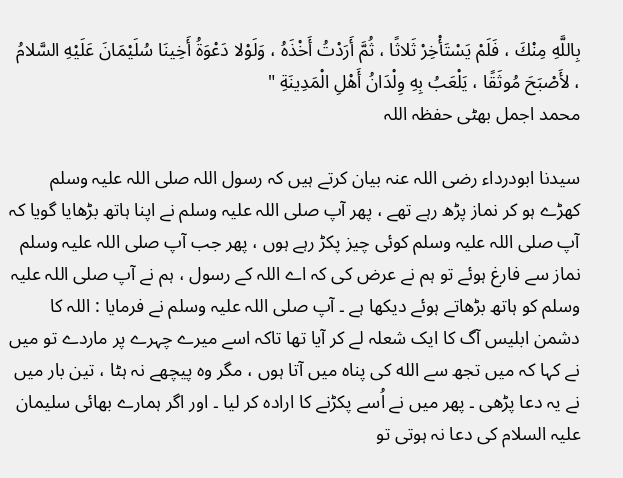بِاللَّهِ مِنْكَ ، فَلَمْ يَسْتَأْخِرْ ثَلاثًا ، ثُمَّ أَرَدْتُ أَخْذَهُ ، وَلَوْلا دَعْوَةُ أَخِينَا سُلَيْمَانَ عَلَيْهِ السَّلامُ ، لأَصْبَحَ مُوثَقًا ، يَلْعَبُ بِهِ وِلْدَانُ أَهْلِ الْمَدِينَةِ "
محمد اجمل بھٹی حفظہ اللہ

سیدنا ابودرداء رضی اللہ عنہ بیان کرتے ہیں کہ رسول اللہ صلی اللہ علیہ وسلم کھڑے ہو کر نماز پڑھ رہے تھے ، پھر آپ صلی اللہ علیہ وسلم نے اپنا ہاتھ بڑھایا گویا کہ آپ صلی اللہ علیہ وسلم کوئی چیز پکڑ رہے ہوں ، پھر جب آپ صلی اللہ علیہ وسلم نماز سے فارغ ہوئے تو ہم نے عرض کی کہ اے اللہ کے رسول ، ہم نے آپ صلی اللہ علیہ وسلم کو ہاتھ بڑھاتے ہوئے دیکھا ہے ۔ آپ صلی اللہ علیہ وسلم نے فرمایا : اللہ کا دشمن ابلیس آگ کا ایک شعلہ لے کر آیا تھا تاکہ اسے میرے چہرے پر ماردے تو میں نے کہا کہ میں تجھ سے الله کی پناہ میں آتا ہوں ، مگر وہ پیچھے نہ ہٹا ، تین بار میں نے یہ دعا پڑھی ۔ پھر میں نے اُسے پکڑنے کا ارادہ کر لیا ۔ اور اگر ہمارے بھائی سلیمان علیہ السلام کی دعا نہ ہوتی تو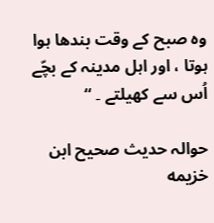وہ صبح کے وقت بندھا ہوا ہوتا ، اور اہل مدینہ کے بچّے اُس سے کھیلتے ۔ “

حوالہ حدیث صحيح ابن خزيمه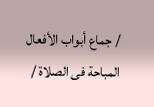/ جماع أبواب الأفعال المباحة فى الصلاة /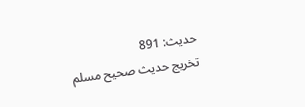حدیث: 891
تخریج حدیث صحيح مسلم